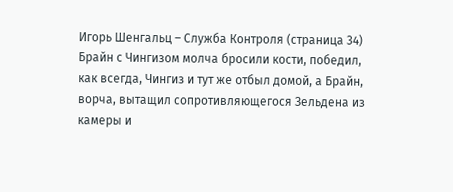Игорь Шенгальц – Служба Контроля (страница 34)
Брайн с Чингизом молча бросили кости, победил, как всегда, Чингиз и тут же отбыл домой, а Брайн, ворча, вытащил сопротивляющегося Зельдена из камеры и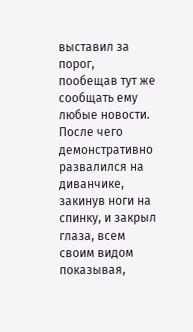выставил за порог, пообещав тут же сообщать ему любые новости. После чего демонстративно развалился на диванчике, закинув ноги на спинку, и закрыл глаза, всем своим видом показывая,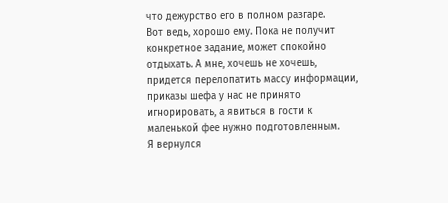что дежурство его в полном разгаре.
Вот ведь, хорошо ему. Пока не получит конкретное задание, может спокойно отдыхать. А мне, хочешь не хочешь, придется перелопатить массу информации, приказы шефа у нас не принято игнорировать, а явиться в гости к маленькой фее нужно подготовленным.
Я вернулся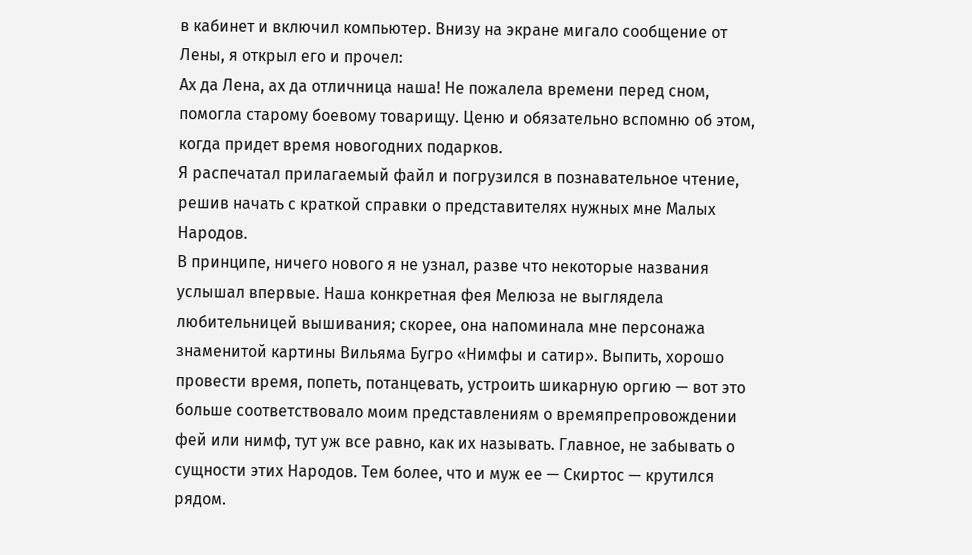в кабинет и включил компьютер. Внизу на экране мигало сообщение от Лены, я открыл его и прочел:
Ах да Лена, ах да отличница наша! Не пожалела времени перед сном, помогла старому боевому товарищу. Ценю и обязательно вспомню об этом, когда придет время новогодних подарков.
Я распечатал прилагаемый файл и погрузился в познавательное чтение, решив начать с краткой справки о представителях нужных мне Малых Народов.
В принципе, ничего нового я не узнал, разве что некоторые названия услышал впервые. Наша конкретная фея Мелюза не выглядела любительницей вышивания; скорее, она напоминала мне персонажа знаменитой картины Вильяма Бугро «Нимфы и сатир». Выпить, хорошо провести время, попеть, потанцевать, устроить шикарную оргию — вот это больше соответствовало моим представлениям о времяпрепровождении фей или нимф, тут уж все равно, как их называть. Главное, не забывать о сущности этих Народов. Тем более, что и муж ее — Скиртос — крутился рядом.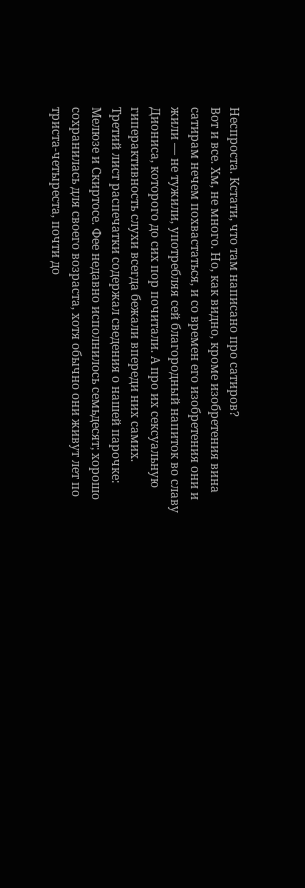Неспроста. Кстати, что там написано про сатиров?
Вот и все. Хм, не много. Но, как видно, кроме изобретения вина сатирам нечем похвастаться, и со времен его изобретения они и жили — не тужили, употребляя сей благородный напиток во славу Диониса, которого до сих пор почитали. А про их сексуальную гиперактивность слухи всегда бежали впереди них самих.
Третий лист распечатки содержал сведения о нашей парочке: Мелюзе и Скиртосе. Фее недавно исполнилось семьдесят; хорошо сохранилась для своего возраста, хотя обычно они живут лет по триста-четыреста, почти до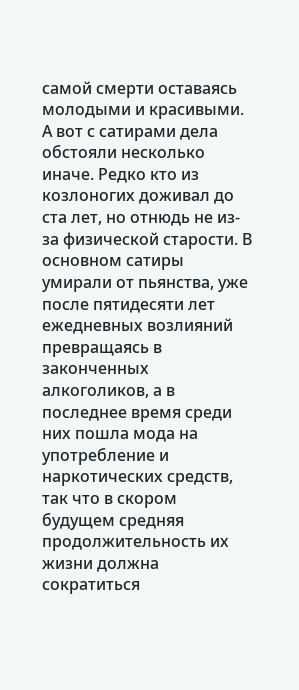самой смерти оставаясь молодыми и красивыми. А вот с сатирами дела обстояли несколько иначе. Редко кто из козлоногих доживал до ста лет, но отнюдь не из-за физической старости. В основном сатиры умирали от пьянства, уже после пятидесяти лет ежедневных возлияний превращаясь в законченных алкоголиков, а в последнее время среди них пошла мода на употребление и наркотических средств, так что в скором будущем средняя продолжительность их жизни должна сократиться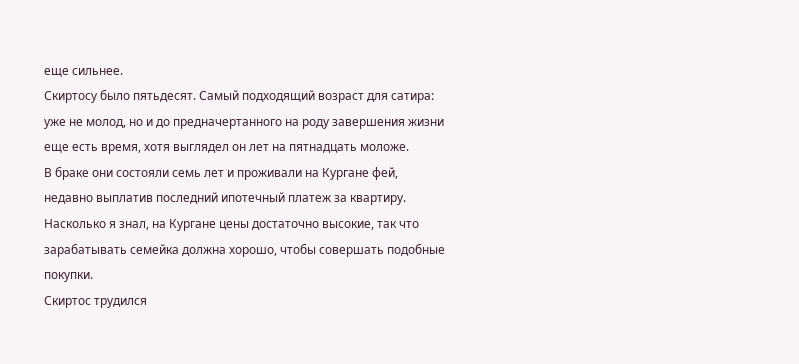еще сильнее.
Скиртосу было пятьдесят. Самый подходящий возраст для сатира: уже не молод, но и до предначертанного на роду завершения жизни еще есть время, хотя выглядел он лет на пятнадцать моложе.
В браке они состояли семь лет и проживали на Кургане фей, недавно выплатив последний ипотечный платеж за квартиру. Насколько я знал, на Кургане цены достаточно высокие, так что зарабатывать семейка должна хорошо, чтобы совершать подобные покупки.
Скиртос трудился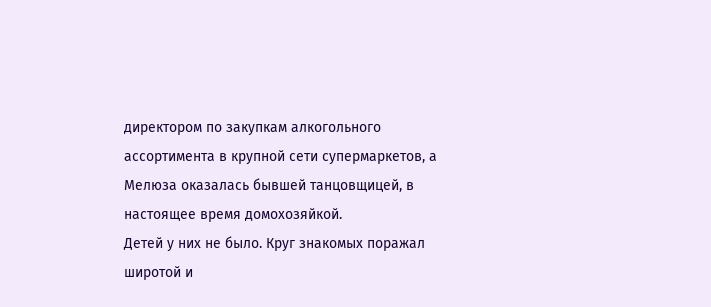директором по закупкам алкогольного ассортимента в крупной сети супермаркетов, а Мелюза оказалась бывшей танцовщицей, в настоящее время домохозяйкой.
Детей у них не было. Круг знакомых поражал широтой и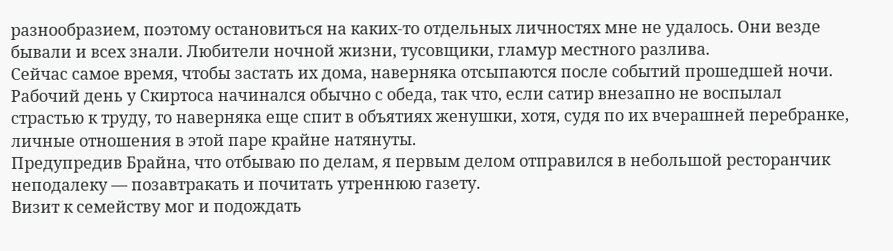разнообразием, поэтому остановиться на каких-то отдельных личностях мне не удалось. Они везде бывали и всех знали. Любители ночной жизни, тусовщики, гламур местного разлива.
Сейчас самое время, чтобы застать их дома, наверняка отсыпаются после событий прошедшей ночи.
Рабочий день у Скиртоса начинался обычно с обеда, так что, если сатир внезапно не воспылал страстью к труду, то наверняка еще спит в объятиях женушки, хотя, судя по их вчерашней перебранке, личные отношения в этой паре крайне натянуты.
Предупредив Брайна, что отбываю по делам, я первым делом отправился в небольшой ресторанчик неподалеку — позавтракать и почитать утреннюю газету.
Визит к семейству мог и подождать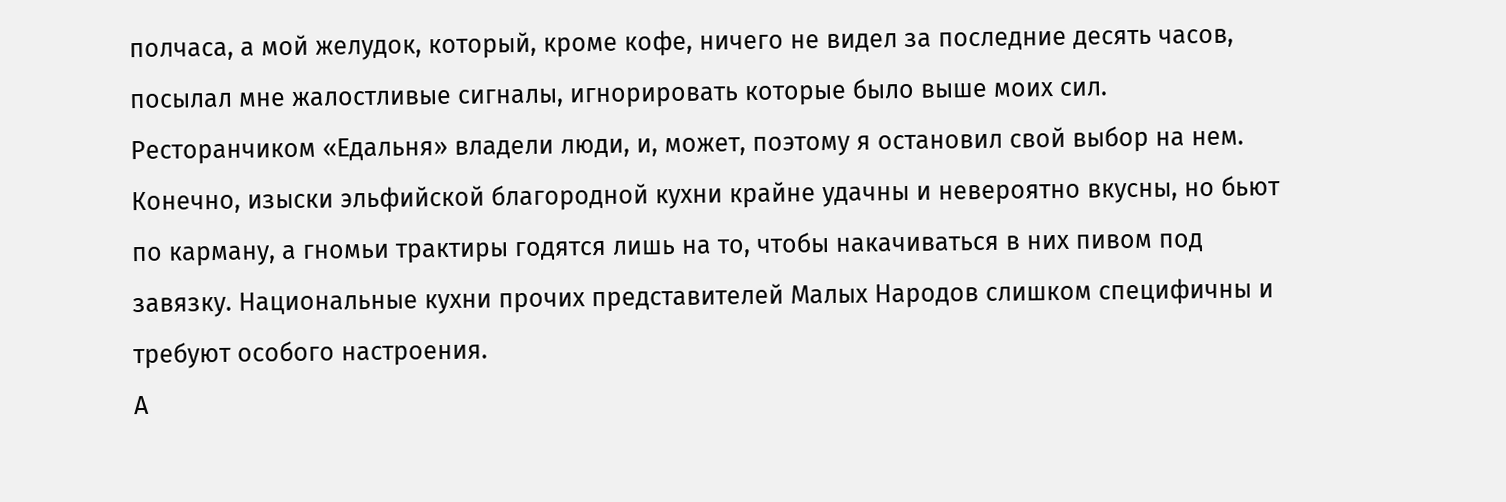полчаса, а мой желудок, который, кроме кофе, ничего не видел за последние десять часов, посылал мне жалостливые сигналы, игнорировать которые было выше моих сил.
Ресторанчиком «Едальня» владели люди, и, может, поэтому я остановил свой выбор на нем. Конечно, изыски эльфийской благородной кухни крайне удачны и невероятно вкусны, но бьют по карману, а гномьи трактиры годятся лишь на то, чтобы накачиваться в них пивом под завязку. Национальные кухни прочих представителей Малых Народов слишком специфичны и требуют особого настроения.
А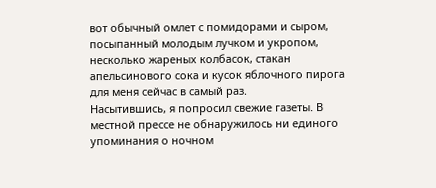вот обычный омлет с помидорами и сыром, посыпанный молодым лучком и укропом, несколько жареных колбасок, стакан апельсинового сока и кусок яблочного пирога для меня сейчас в самый раз.
Насытившись, я попросил свежие газеты. В местной прессе не обнаружилось ни единого упоминания о ночном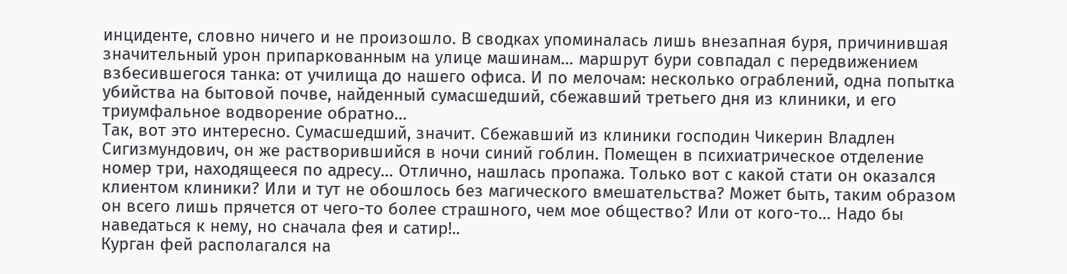инциденте, словно ничего и не произошло. В сводках упоминалась лишь внезапная буря, причинившая значительный урон припаркованным на улице машинам… маршрут бури совпадал с передвижением взбесившегося танка: от училища до нашего офиса. И по мелочам: несколько ограблений, одна попытка убийства на бытовой почве, найденный сумасшедший, сбежавший третьего дня из клиники, и его триумфальное водворение обратно…
Так, вот это интересно. Сумасшедший, значит. Сбежавший из клиники господин Чикерин Владлен Сигизмундович, он же растворившийся в ночи синий гоблин. Помещен в психиатрическое отделение номер три, находящееся по адресу… Отлично, нашлась пропажа. Только вот с какой стати он оказался клиентом клиники? Или и тут не обошлось без магического вмешательства? Может быть, таким образом он всего лишь прячется от чего-то более страшного, чем мое общество? Или от кого-то… Надо бы наведаться к нему, но сначала фея и сатир!..
Курган фей располагался на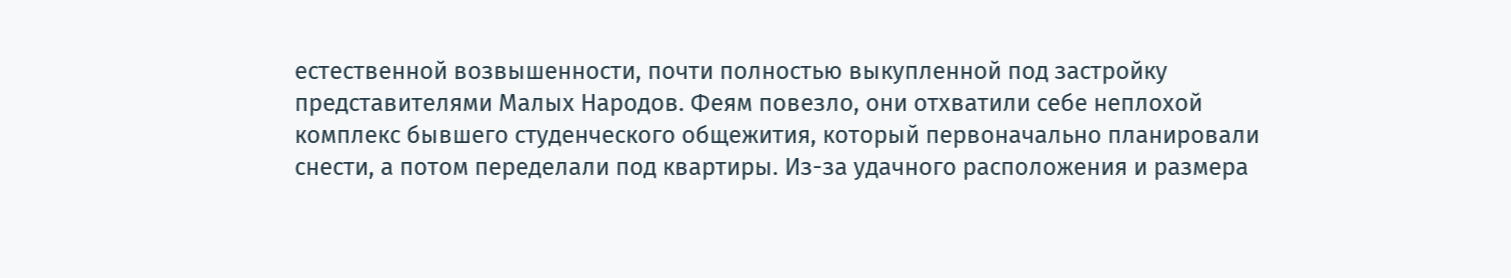естественной возвышенности, почти полностью выкупленной под застройку представителями Малых Народов. Феям повезло, они отхватили себе неплохой комплекс бывшего студенческого общежития, который первоначально планировали снести, а потом переделали под квартиры. Из-за удачного расположения и размера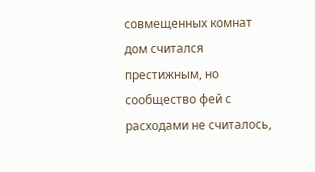совмещенных комнат дом считался престижным, но сообщество фей с расходами не считалось,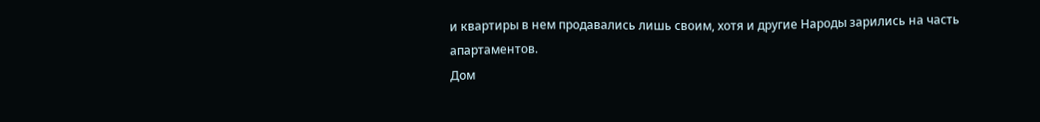и квартиры в нем продавались лишь своим, хотя и другие Народы зарились на часть апартаментов.
Дом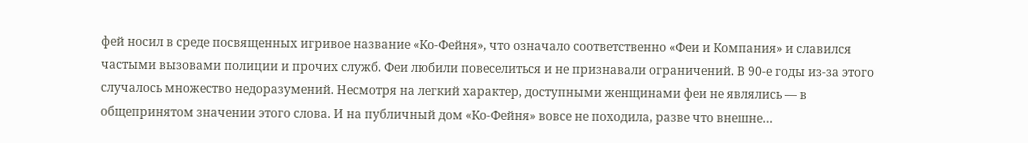фей носил в среде посвященных игривое название «Ко-Фейня», что означало соответственно «Феи и Компания» и славился частыми вызовами полиции и прочих служб. Феи любили повеселиться и не признавали ограничений. В 90-е годы из-за этого случалось множество недоразумений. Несмотря на легкий характер, доступными женщинами феи не являлись — в общепринятом значении этого слова. И на публичный дом «Ко-Фейня» вовсе не походила, разве что внешне…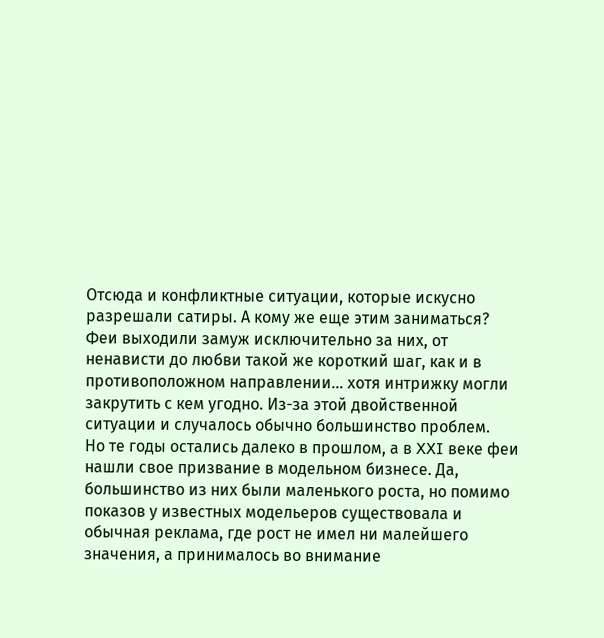Отсюда и конфликтные ситуации, которые искусно разрешали сатиры. А кому же еще этим заниматься? Феи выходили замуж исключительно за них, от ненависти до любви такой же короткий шаг, как и в противоположном направлении… хотя интрижку могли закрутить с кем угодно. Из-за этой двойственной ситуации и случалось обычно большинство проблем.
Но те годы остались далеко в прошлом, а в XXI веке феи нашли свое призвание в модельном бизнесе. Да, большинство из них были маленького роста, но помимо показов у известных модельеров существовала и обычная реклама, где рост не имел ни малейшего значения, а принималось во внимание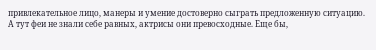привлекательное лицо, манеры и умение достоверно сыграть предложенную ситуацию. А тут феи не знали себе равных, актрисы они превосходные. Еще бы,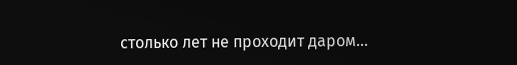столько лет не проходит даром…